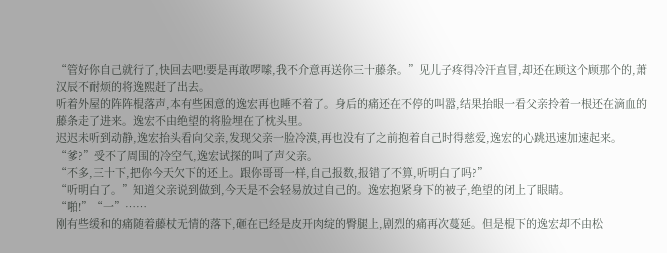“管好你自己就行了,快回去吧!要是再敢啰嗦,我不介意再送你三十藤条。”见儿子疼得冷汗直冒,却还在顾这个顾那个的,萧汉辰不耐烦的将逸熙赶了出去。
听着外屋的阵阵棍落声,本有些困意的逸宏再也睡不着了。身后的痛还在不停的叫嚣,结果抬眼一看父亲拎着一根还在滴血的藤条走了进来。逸宏不由绝望的将脸埋在了枕头里。
迟迟未听到动静,逸宏抬头看向父亲,发现父亲一脸冷漠,再也没有了之前抱着自己时得慈爱,逸宏的心跳迅速加速起来。
“爹?”受不了周围的冷空气,逸宏试探的叫了声父亲。
“不多,三十下,把你今天欠下的还上。跟你哥哥一样,自己报数,报错了不算,听明白了吗?”
“听明白了。”知道父亲说到做到,今天是不会轻易放过自己的。逸宏抱紧身下的被子,绝望的闭上了眼睛。
“啪!”“一”……
刚有些缓和的痛随着藤杖无情的落下,砸在已经是皮开肉绽的臀腿上,剧烈的痛再次蔓延。但是棍下的逸宏却不由松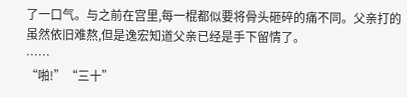了一口气。与之前在宫里,每一棍都似要将骨头砸碎的痛不同。父亲打的虽然依旧难熬,但是逸宏知道父亲已经是手下留情了。
……
“啪!”“三十”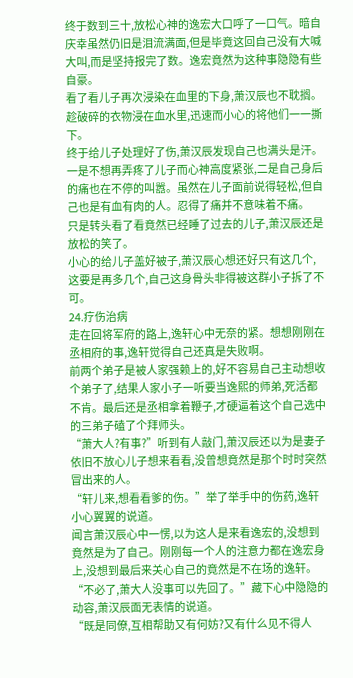终于数到三十,放松心神的逸宏大口呼了一口气。暗自庆幸虽然仍旧是泪流满面,但是毕竟这回自己没有大喊大叫,而是坚持报完了数。逸宏竟然为这种事隐隐有些自豪。
看了看儿子再次浸染在血里的下身,萧汉辰也不耽搁。趁破碎的衣物浸在血水里,迅速而小心的将他们一一撕下。
终于给儿子处理好了伤,萧汉辰发现自己也满头是汗。一是不想再弄疼了儿子而心神高度紧张,二是自己身后的痛也在不停的叫嚣。虽然在儿子面前说得轻松,但自己也是有血有肉的人。忍得了痛并不意味着不痛。
只是转头看了看竟然已经睡了过去的儿子,萧汉辰还是放松的笑了。
小心的给儿子盖好被子,萧汉辰心想还好只有这几个,这要是再多几个,自己这身骨头非得被这群小子拆了不可。
24.疗伤治病
走在回将军府的路上,逸轩心中无奈的紧。想想刚刚在丞相府的事,逸轩觉得自己还真是失败啊。
前两个弟子是被人家强赖上的,好不容易自己主动想收个弟子了,结果人家小子一听要当逸熙的师弟,死活都不肯。最后还是丞相拿着鞭子,才硬逼着这个自己选中的三弟子磕了个拜师头。
“萧大人?有事?”听到有人敲门,萧汉辰还以为是妻子依旧不放心儿子想来看看,没曾想竟然是那个时时突然冒出来的人。
“轩儿来,想看看爹的伤。”举了举手中的伤药,逸轩小心翼翼的说道。
闻言萧汉辰心中一愣,以为这人是来看逸宏的,没想到竟然是为了自己。刚刚每一个人的注意力都在逸宏身上,没想到最后来关心自己的竟然是不在场的逸轩。
“不必了,萧大人没事可以先回了。”藏下心中隐隐的动容,萧汉辰面无表情的说道。
“既是同僚,互相帮助又有何妨?又有什么见不得人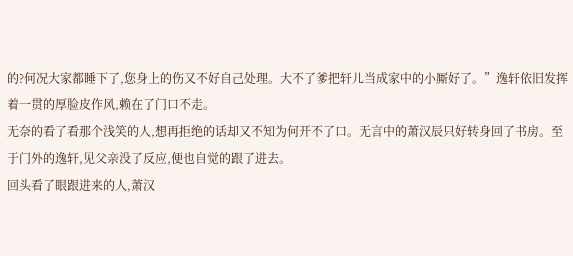的?何况大家都睡下了,您身上的伤又不好自己处理。大不了爹把轩儿当成家中的小厮好了。”逸轩依旧发挥着一贯的厚脸皮作风,赖在了门口不走。
无奈的看了看那个浅笑的人,想再拒绝的话却又不知为何开不了口。无言中的萧汉辰只好转身回了书房。至于门外的逸轩,见父亲没了反应,便也自觉的跟了进去。
回头看了眼跟进来的人,萧汉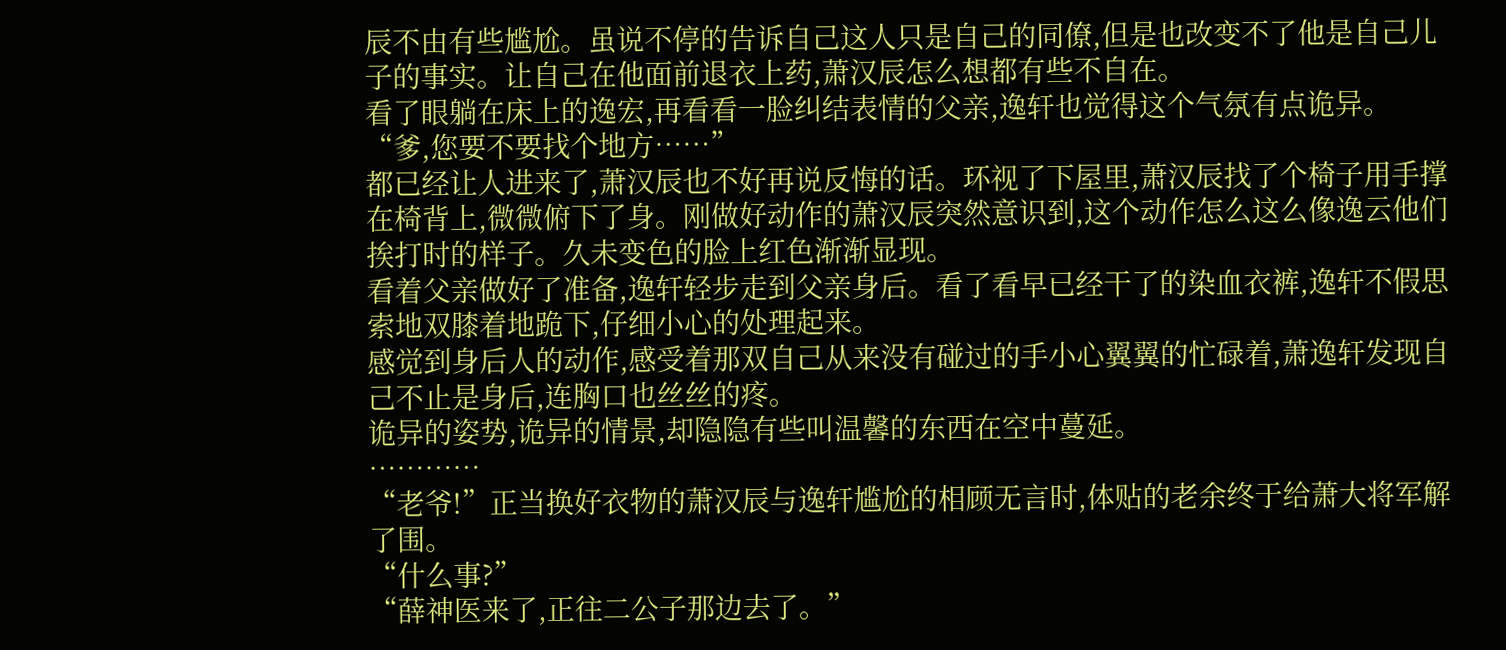辰不由有些尴尬。虽说不停的告诉自己这人只是自己的同僚,但是也改变不了他是自己儿子的事实。让自己在他面前退衣上药,萧汉辰怎么想都有些不自在。
看了眼躺在床上的逸宏,再看看一脸纠结表情的父亲,逸轩也觉得这个气氛有点诡异。
“爹,您要不要找个地方……”
都已经让人进来了,萧汉辰也不好再说反悔的话。环视了下屋里,萧汉辰找了个椅子用手撑在椅背上,微微俯下了身。刚做好动作的萧汉辰突然意识到,这个动作怎么这么像逸云他们挨打时的样子。久未变色的脸上红色渐渐显现。
看着父亲做好了准备,逸轩轻步走到父亲身后。看了看早已经干了的染血衣裤,逸轩不假思索地双膝着地跪下,仔细小心的处理起来。
感觉到身后人的动作,感受着那双自己从来没有碰过的手小心翼翼的忙碌着,萧逸轩发现自己不止是身后,连胸口也丝丝的疼。
诡异的姿势,诡异的情景,却隐隐有些叫温馨的东西在空中蔓延。
…………
“老爷!”正当换好衣物的萧汉辰与逸轩尴尬的相顾无言时,体贴的老余终于给萧大将军解了围。
“什么事?”
“薛神医来了,正往二公子那边去了。”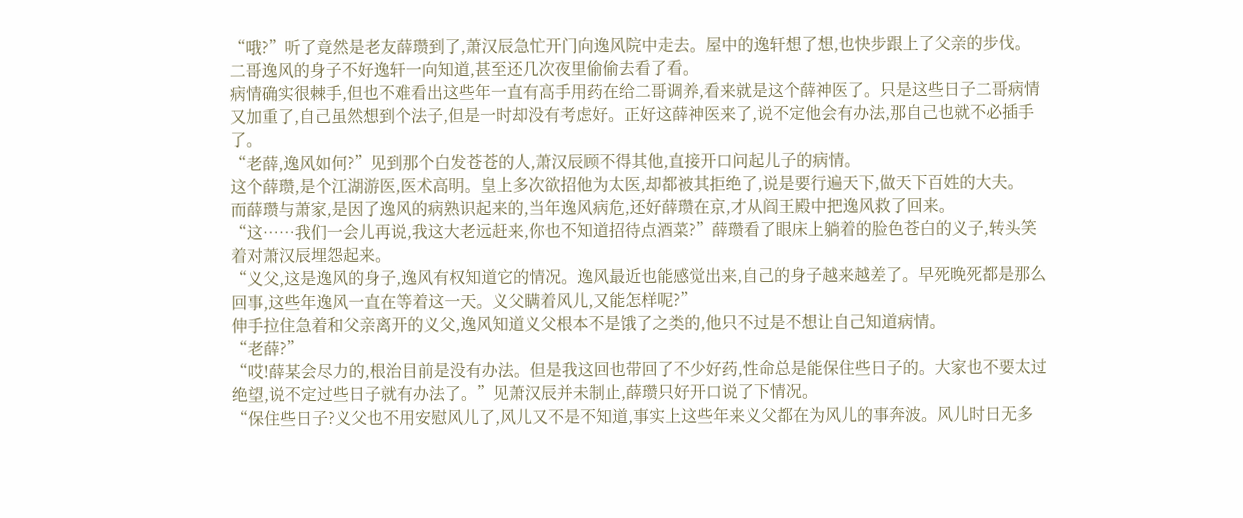“哦?”听了竟然是老友薛瓒到了,萧汉辰急忙开门向逸风院中走去。屋中的逸轩想了想,也快步跟上了父亲的步伐。
二哥逸风的身子不好逸轩一向知道,甚至还几次夜里偷偷去看了看。
病情确实很棘手,但也不难看出这些年一直有高手用药在给二哥调养,看来就是这个薛神医了。只是这些日子二哥病情又加重了,自己虽然想到个法子,但是一时却没有考虑好。正好这薛神医来了,说不定他会有办法,那自己也就不必插手了。
“老薛,逸风如何?”见到那个白发苍苍的人,萧汉辰顾不得其他,直接开口问起儿子的病情。
这个薛瓒,是个江湖游医,医术高明。皇上多次欲招他为太医,却都被其拒绝了,说是要行遍天下,做天下百姓的大夫。
而薛瓒与萧家,是因了逸风的病熟识起来的,当年逸风病危,还好薛瓒在京,才从阎王殿中把逸风救了回来。
“这……我们一会儿再说,我这大老远赶来,你也不知道招待点酒菜?”薛瓒看了眼床上躺着的脸色苍白的义子,转头笑着对萧汉辰埋怨起来。
“义父,这是逸风的身子,逸风有权知道它的情况。逸风最近也能感觉出来,自己的身子越来越差了。早死晚死都是那么回事,这些年逸风一直在等着这一天。义父瞒着风儿,又能怎样呢?”
伸手拉住急着和父亲离开的义父,逸风知道义父根本不是饿了之类的,他只不过是不想让自己知道病情。
“老薛?”
“哎!薛某会尽力的,根治目前是没有办法。但是我这回也带回了不少好药,性命总是能保住些日子的。大家也不要太过绝望,说不定过些日子就有办法了。”见萧汉辰并未制止,薛瓒只好开口说了下情况。
“保住些日子?义父也不用安慰风儿了,风儿又不是不知道,事实上这些年来义父都在为风儿的事奔波。风儿时日无多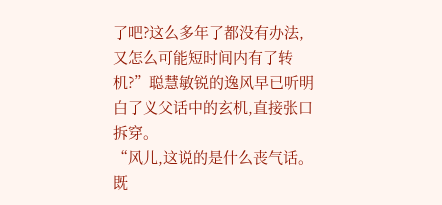了吧?这么多年了都没有办法,又怎么可能短时间内有了转机?”聪慧敏锐的逸风早已听明白了义父话中的玄机,直接张口拆穿。
“风儿,这说的是什么丧气话。既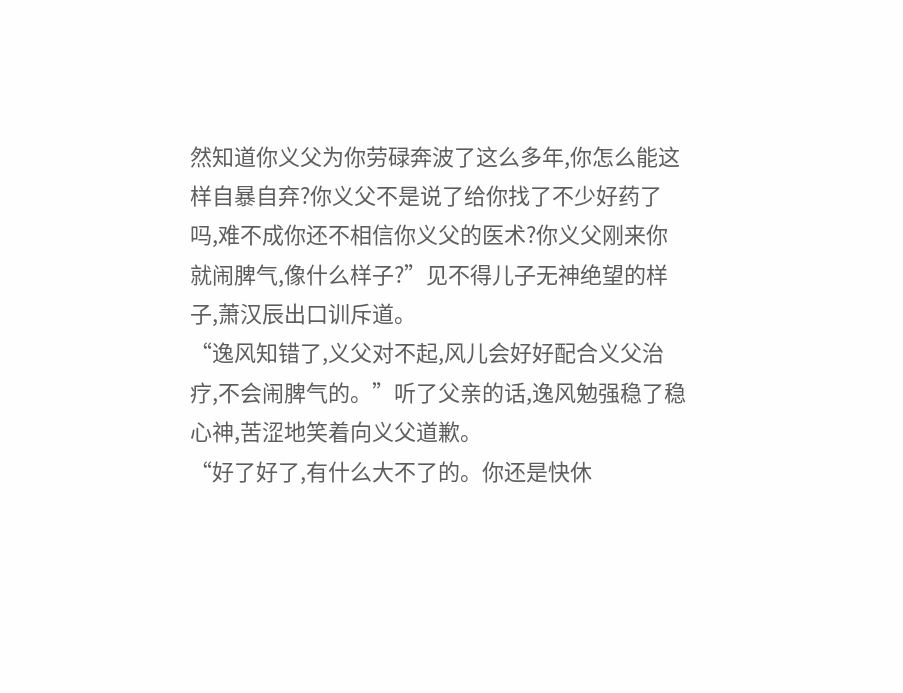然知道你义父为你劳碌奔波了这么多年,你怎么能这样自暴自弃?你义父不是说了给你找了不少好药了吗,难不成你还不相信你义父的医术?你义父刚来你就闹脾气,像什么样子?”见不得儿子无神绝望的样子,萧汉辰出口训斥道。
“逸风知错了,义父对不起,风儿会好好配合义父治疗,不会闹脾气的。”听了父亲的话,逸风勉强稳了稳心神,苦涩地笑着向义父道歉。
“好了好了,有什么大不了的。你还是快休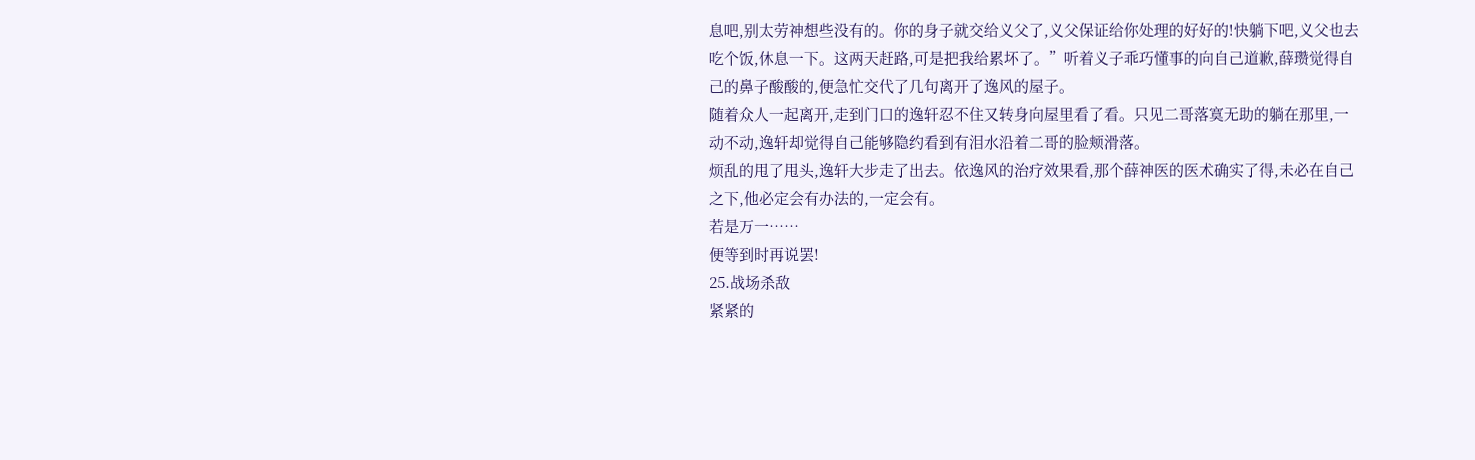息吧,别太劳神想些没有的。你的身子就交给义父了,义父保证给你处理的好好的!快躺下吧,义父也去吃个饭,休息一下。这两天赶路,可是把我给累坏了。”听着义子乖巧懂事的向自己道歉,薛瓒觉得自己的鼻子酸酸的,便急忙交代了几句离开了逸风的屋子。
随着众人一起离开,走到门口的逸轩忍不住又转身向屋里看了看。只见二哥落寞无助的躺在那里,一动不动,逸轩却觉得自己能够隐约看到有泪水沿着二哥的脸颊滑落。
烦乱的甩了甩头,逸轩大步走了出去。依逸风的治疗效果看,那个薛神医的医术确实了得,未必在自己之下,他必定会有办法的,一定会有。
若是万一……
便等到时再说罢!
25.战场杀敌
紧紧的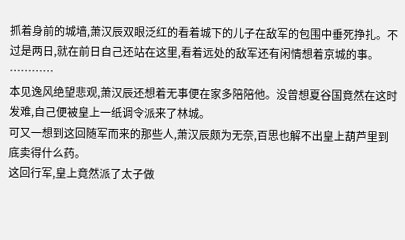抓着身前的城墙,萧汉辰双眼泛红的看着城下的儿子在敌军的包围中垂死挣扎。不过是两日,就在前日自己还站在这里,看着远处的敌军还有闲情想着京城的事。
…………
本见逸风绝望悲观,萧汉辰还想着无事便在家多陪陪他。没曾想夏谷国竟然在这时发难,自己便被皇上一纸调令派来了林城。
可又一想到这回随军而来的那些人,萧汉辰颇为无奈,百思也解不出皇上葫芦里到底卖得什么药。
这回行军,皇上竟然派了太子做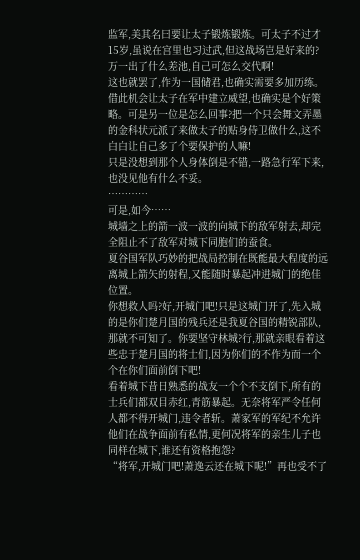监军,美其名曰要让太子锻炼锻炼。可太子不过才15岁,虽说在宫里也习过武,但这战场岂是好来的?万一出了什么差池,自己可怎么交代啊!
这也就罢了,作为一国储君,也确实需要多加历练。借此机会让太子在军中建立威望,也确实是个好策略。可是另一位是怎么回事?把一个只会舞文弄墨的金科状元派了来做太子的贴身侍卫做什么,这不白白让自己多了个要保护的人嘛!
只是没想到那个人身体倒是不错,一路急行军下来,也没见他有什么不妥。
…………
可是,如今……
城墙之上的箭一波一波的向城下的敌军射去,却完全阻止不了敌军对城下同胞们的蚕食。
夏谷国军队巧妙的把战局控制在既能最大程度的远离城上箭矢的射程,又能随时暴起冲进城门的绝佳位置。
你想救人吗?好,开城门吧!只是这城门开了,先入城的是你们楚月国的残兵还是我夏谷国的精锐部队,那就不可知了。你要坚守林城?行,那就亲眼看着这些忠于楚月国的将士们,因为你们的不作为而一个个在你们面前倒下吧!
看着城下昔日熟悉的战友一个个不支倒下,所有的士兵们都双目赤红,青筋暴起。无奈将军严令任何人都不得开城门,违令者斩。萧家军的军纪不允许他们在战争面前有私情,更何况将军的亲生儿子也同样在城下,谁还有资格抱怨?
“将军,开城门吧!萧逸云还在城下呢!”再也受不了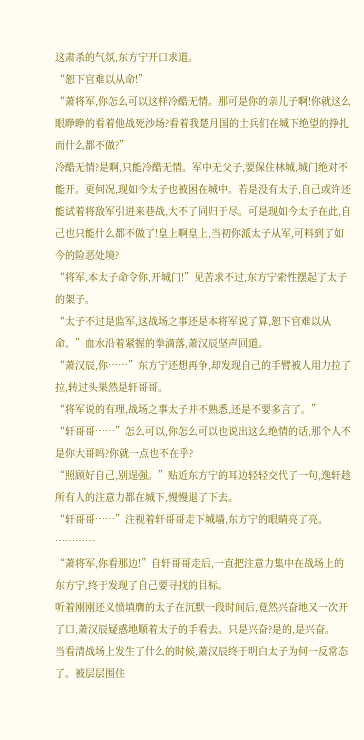这肃杀的气氛,东方宁开口求道。
“恕下官难以从命!”
“萧将军,你怎么可以这样冷酷无情。那可是你的亲儿子啊!你就这么眼睁睁的看着他战死沙场?看着我楚月国的士兵们在城下绝望的挣扎而什么都不做?”
冷酷无情?是啊,只能冷酷无情。军中无父子,要保住林城,城门绝对不能开。更何况,现如今太子也被困在城中。若是没有太子,自己或许还能试着将敌军引进来巷战,大不了同归于尽。可是现如今太子在此,自己也只能什么都不做了!皇上啊皇上,当初你派太子从军,可料到了如今的险恶处境?
“将军,本太子命令你,开城门!”见苦求不过,东方宁索性摆起了太子的架子。
“太子不过是监军,这战场之事还是本将军说了算,恕下官难以从命。”血水沿着紧握的拳滴落,萧汉辰坚声回道。
“萧汉辰,你……”东方宁还想再争,却发现自己的手臂被人用力拉了拉,转过头果然是轩哥哥。
“将军说的有理,战场之事太子并不熟悉,还是不要多言了。”
“轩哥哥……”怎么可以,你怎么可以也说出这么绝情的话,那个人不是你大哥吗?你就一点也不在乎?
“照顾好自己,别逞强。”贴近东方宁的耳边轻轻交代了一句,逸轩趁所有人的注意力都在城下,慢慢退了下去。
“轩哥哥……”注视着轩哥哥走下城墙,东方宁的眼睛亮了亮。
…………
“萧将军,你看那边!”自轩哥哥走后,一直把注意力集中在战场上的东方宁,终于发现了自己要寻找的目标。
听着刚刚还义愤填膺的太子在沉默一段时间后,竟然兴奋地又一次开了口,萧汉辰疑惑地顺着太子的手看去。只是兴奋?是的,是兴奋。
当看清战场上发生了什么的时候,萧汉辰终于明白太子为何一反常态了。被层层围住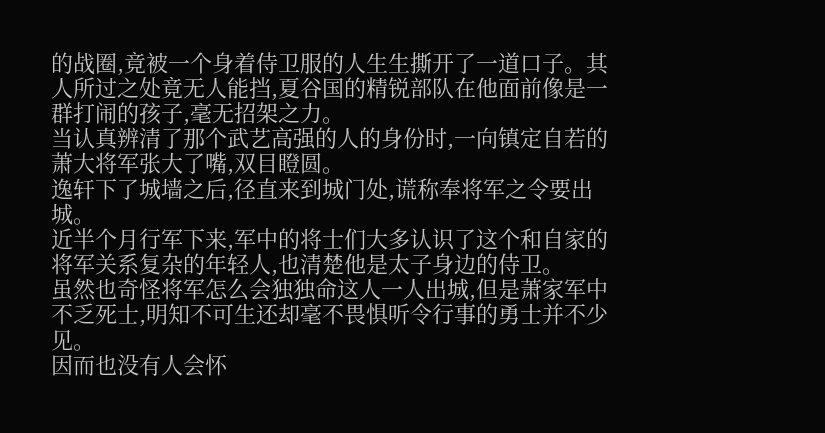的战圈,竟被一个身着侍卫服的人生生撕开了一道口子。其人所过之处竟无人能挡,夏谷国的精锐部队在他面前像是一群打闹的孩子,毫无招架之力。
当认真辨清了那个武艺高强的人的身份时,一向镇定自若的萧大将军张大了嘴,双目瞪圆。
逸轩下了城墙之后,径直来到城门处,谎称奉将军之令要出城。
近半个月行军下来,军中的将士们大多认识了这个和自家的将军关系复杂的年轻人,也清楚他是太子身边的侍卫。
虽然也奇怪将军怎么会独独命这人一人出城,但是萧家军中不乏死士,明知不可生还却毫不畏惧听令行事的勇士并不少见。
因而也没有人会怀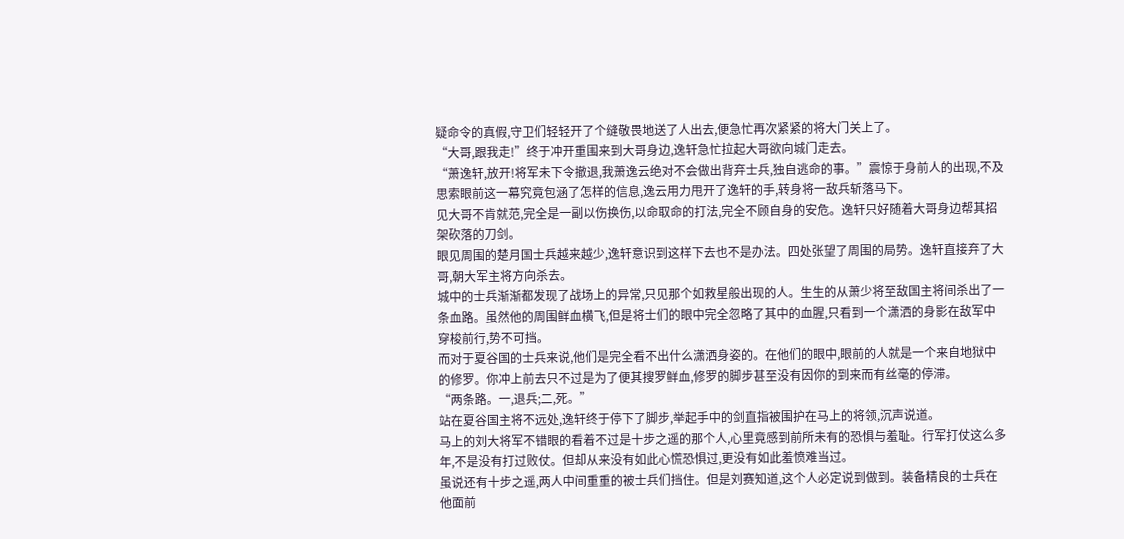疑命令的真假,守卫们轻轻开了个缝敬畏地送了人出去,便急忙再次紧紧的将大门关上了。
“大哥,跟我走!”终于冲开重围来到大哥身边,逸轩急忙拉起大哥欲向城门走去。
“萧逸轩,放开!将军未下令撤退,我萧逸云绝对不会做出背弃士兵,独自逃命的事。”震惊于身前人的出现,不及思索眼前这一幕究竟包涵了怎样的信息,逸云用力甩开了逸轩的手,转身将一敌兵斩落马下。
见大哥不肯就范,完全是一副以伤换伤,以命取命的打法,完全不顾自身的安危。逸轩只好随着大哥身边帮其招架砍落的刀剑。
眼见周围的楚月国士兵越来越少,逸轩意识到这样下去也不是办法。四处张望了周围的局势。逸轩直接弃了大哥,朝大军主将方向杀去。
城中的士兵渐渐都发现了战场上的异常,只见那个如救星般出现的人。生生的从萧少将至敌国主将间杀出了一条血路。虽然他的周围鲜血横飞,但是将士们的眼中完全忽略了其中的血腥,只看到一个潇洒的身影在敌军中穿梭前行,势不可挡。
而对于夏谷国的士兵来说,他们是完全看不出什么潇洒身姿的。在他们的眼中,眼前的人就是一个来自地狱中的修罗。你冲上前去只不过是为了便其搜罗鲜血,修罗的脚步甚至没有因你的到来而有丝毫的停滞。
“两条路。一,退兵;二,死。”
站在夏谷国主将不远处,逸轩终于停下了脚步,举起手中的剑直指被围护在马上的将领,沉声说道。
马上的刘大将军不错眼的看着不过是十步之遥的那个人,心里竟感到前所未有的恐惧与羞耻。行军打仗这么多年,不是没有打过败仗。但却从来没有如此心慌恐惧过,更没有如此羞愤难当过。
虽说还有十步之遥,两人中间重重的被士兵们挡住。但是刘赛知道,这个人必定说到做到。装备精良的士兵在他面前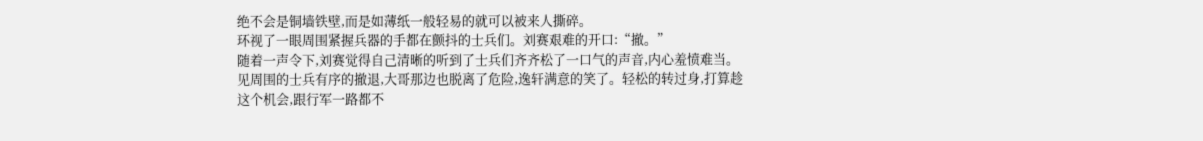绝不会是铜墙铁壁,而是如薄纸一般轻易的就可以被来人撕碎。
环视了一眼周围紧握兵器的手都在颤抖的士兵们。刘赛艰难的开口:“撤。”
随着一声令下,刘赛觉得自己清晰的听到了士兵们齐齐松了一口气的声音,内心羞愤难当。
见周围的士兵有序的撤退,大哥那边也脱离了危险,逸轩满意的笑了。轻松的转过身,打算趁这个机会,跟行军一路都不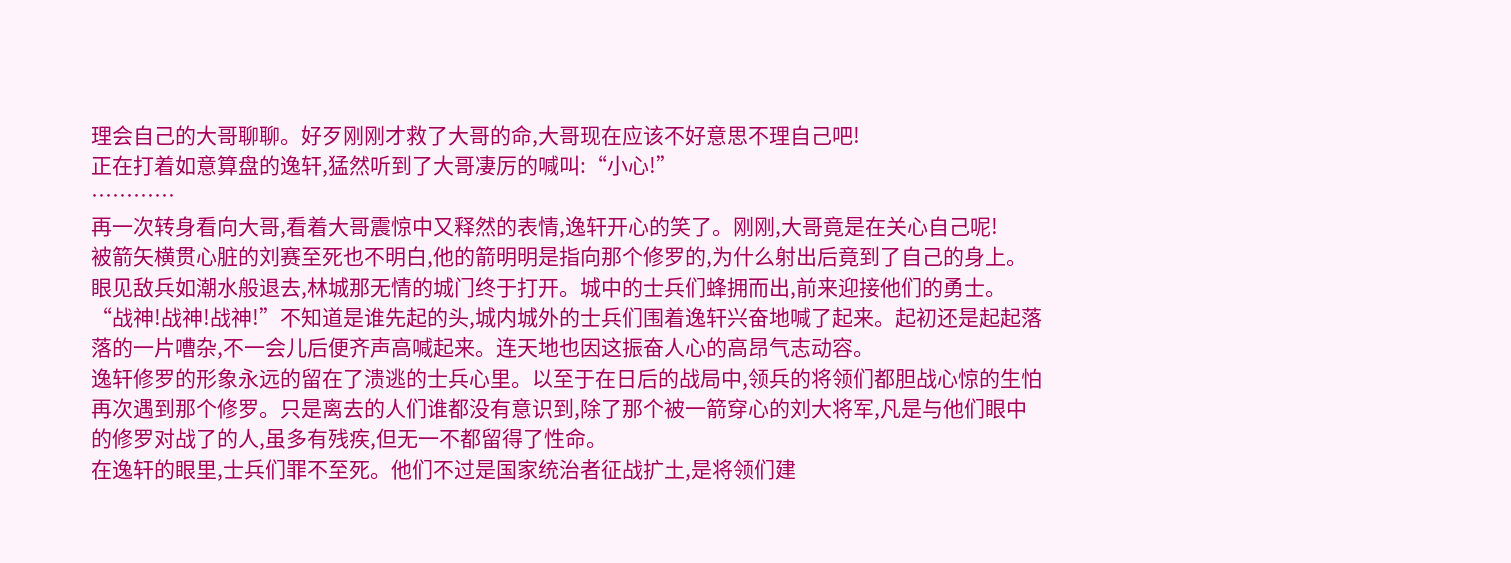理会自己的大哥聊聊。好歹刚刚才救了大哥的命,大哥现在应该不好意思不理自己吧!
正在打着如意算盘的逸轩,猛然听到了大哥凄厉的喊叫:“小心!”
…………
再一次转身看向大哥,看着大哥震惊中又释然的表情,逸轩开心的笑了。刚刚,大哥竟是在关心自己呢!
被箭矢横贯心脏的刘赛至死也不明白,他的箭明明是指向那个修罗的,为什么射出后竟到了自己的身上。
眼见敌兵如潮水般退去,林城那无情的城门终于打开。城中的士兵们蜂拥而出,前来迎接他们的勇士。
“战神!战神!战神!”不知道是谁先起的头,城内城外的士兵们围着逸轩兴奋地喊了起来。起初还是起起落落的一片嘈杂,不一会儿后便齐声高喊起来。连天地也因这振奋人心的高昂气志动容。
逸轩修罗的形象永远的留在了溃逃的士兵心里。以至于在日后的战局中,领兵的将领们都胆战心惊的生怕再次遇到那个修罗。只是离去的人们谁都没有意识到,除了那个被一箭穿心的刘大将军,凡是与他们眼中的修罗对战了的人,虽多有残疾,但无一不都留得了性命。
在逸轩的眼里,士兵们罪不至死。他们不过是国家统治者征战扩土,是将领们建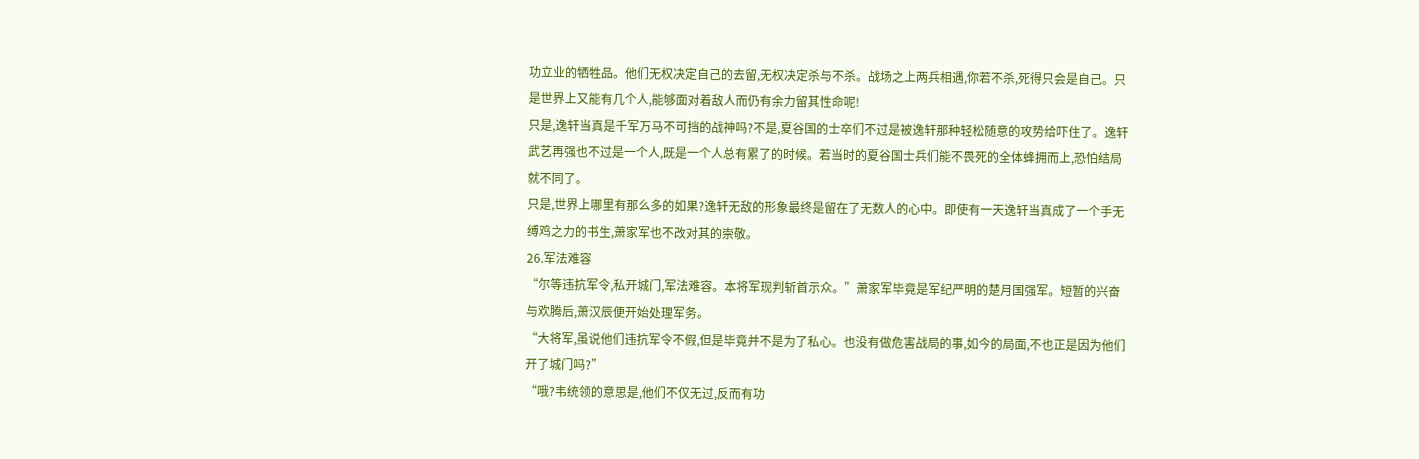功立业的牺牲品。他们无权决定自己的去留,无权决定杀与不杀。战场之上两兵相遇,你若不杀,死得只会是自己。只是世界上又能有几个人,能够面对着敌人而仍有余力留其性命呢!
只是,逸轩当真是千军万马不可挡的战神吗?不是,夏谷国的士卒们不过是被逸轩那种轻松随意的攻势给吓住了。逸轩武艺再强也不过是一个人,既是一个人总有累了的时候。若当时的夏谷国士兵们能不畏死的全体蜂拥而上,恐怕结局就不同了。
只是,世界上哪里有那么多的如果?逸轩无敌的形象最终是留在了无数人的心中。即使有一天逸轩当真成了一个手无缚鸡之力的书生,萧家军也不改对其的崇敬。
26.军法难容
“尔等违抗军令,私开城门,军法难容。本将军现判斩首示众。”萧家军毕竟是军纪严明的楚月国强军。短暂的兴奋与欢腾后,萧汉辰便开始处理军务。
“大将军,虽说他们违抗军令不假,但是毕竟并不是为了私心。也没有做危害战局的事,如今的局面,不也正是因为他们开了城门吗?”
“哦?韦统领的意思是,他们不仅无过,反而有功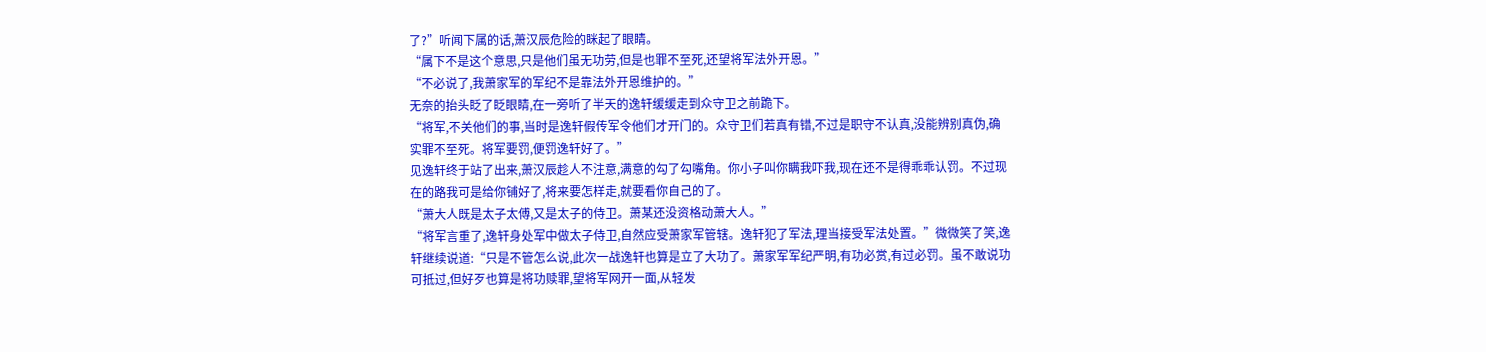了?”听闻下属的话,萧汉辰危险的眯起了眼睛。
“属下不是这个意思,只是他们虽无功劳,但是也罪不至死,还望将军法外开恩。”
“不必说了,我萧家军的军纪不是靠法外开恩维护的。”
无奈的抬头眨了眨眼睛,在一旁听了半天的逸轩缓缓走到众守卫之前跪下。
“将军,不关他们的事,当时是逸轩假传军令他们才开门的。众守卫们若真有错,不过是职守不认真,没能辨别真伪,确实罪不至死。将军要罚,便罚逸轩好了。”
见逸轩终于站了出来,萧汉辰趁人不注意,满意的勾了勾嘴角。你小子叫你瞒我吓我,现在还不是得乖乖认罚。不过现在的路我可是给你铺好了,将来要怎样走,就要看你自己的了。
“萧大人既是太子太傅,又是太子的侍卫。萧某还没资格动萧大人。”
“将军言重了,逸轩身处军中做太子侍卫,自然应受萧家军管辖。逸轩犯了军法,理当接受军法处置。”微微笑了笑,逸轩继续说道:“只是不管怎么说,此次一战逸轩也算是立了大功了。萧家军军纪严明,有功必赏,有过必罚。虽不敢说功可抵过,但好歹也算是将功赎罪,望将军网开一面,从轻发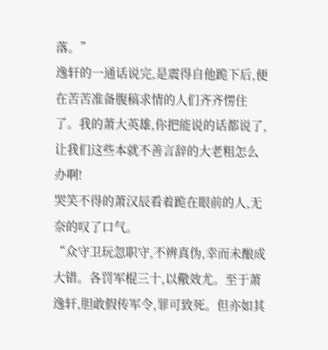落。”
逸轩的一通话说完,是震得自他跪下后,便在苦苦准备腹稿求情的人们齐齐愣住了。我的萧大英雄,你把能说的话都说了,让我们这些本就不善言辞的大老粗怎么办啊!
哭笑不得的萧汉辰看着跪在眼前的人,无奈的叹了口气。
“众守卫玩忽职守,不辨真伪,幸而未酿成大错。各罚军棍三十,以儆效尤。至于萧逸轩,胆敢假传军令,罪可致死。但亦如其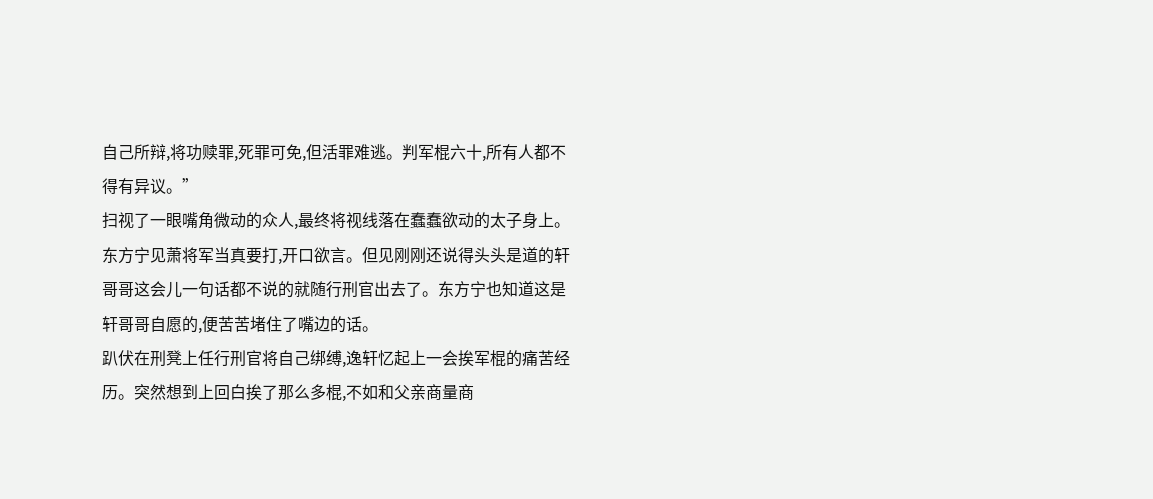自己所辩,将功赎罪,死罪可免,但活罪难逃。判军棍六十,所有人都不得有异议。”
扫视了一眼嘴角微动的众人,最终将视线落在蠢蠢欲动的太子身上。
东方宁见萧将军当真要打,开口欲言。但见刚刚还说得头头是道的轩哥哥这会儿一句话都不说的就随行刑官出去了。东方宁也知道这是轩哥哥自愿的,便苦苦堵住了嘴边的话。
趴伏在刑凳上任行刑官将自己绑缚,逸轩忆起上一会挨军棍的痛苦经历。突然想到上回白挨了那么多棍,不如和父亲商量商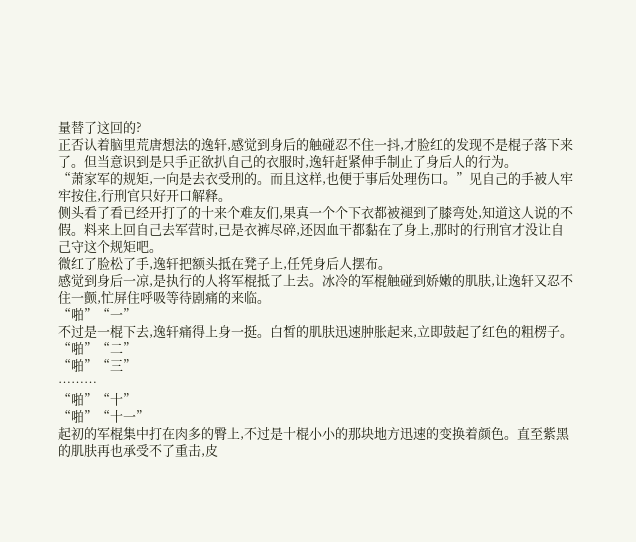量替了这回的?
正否认着脑里荒唐想法的逸轩,感觉到身后的触碰忍不住一抖,才脸红的发现不是棍子落下来了。但当意识到是只手正欲扒自己的衣服时,逸轩赶紧伸手制止了身后人的行为。
“萧家军的规矩,一向是去衣受刑的。而且这样,也便于事后处理伤口。”见自己的手被人牢牢按住,行刑官只好开口解释。
侧头看了看已经开打了的十来个难友们,果真一个个下衣都被褪到了膝弯处,知道这人说的不假。料来上回自己去军营时,已是衣裤尽碎,还因血干都黏在了身上,那时的行刑官才没让自己守这个规矩吧。
微红了脸松了手,逸轩把额头抵在凳子上,任凭身后人摆布。
感觉到身后一凉,是执行的人将军棍抵了上去。冰冷的军棍触碰到娇嫩的肌肤,让逸轩又忍不住一颤,忙屏住呼吸等待剧痛的来临。
“啪”“一”
不过是一棍下去,逸轩痛得上身一挺。白皙的肌肤迅速肿胀起来,立即鼓起了红色的粗楞子。
“啪”“二”
“啪”“三”
………
“啪”“十”
“啪”“十一”
起初的军棍集中打在肉多的臀上,不过是十棍小小的那块地方迅速的变换着颜色。直至紫黑的肌肤再也承受不了重击,皮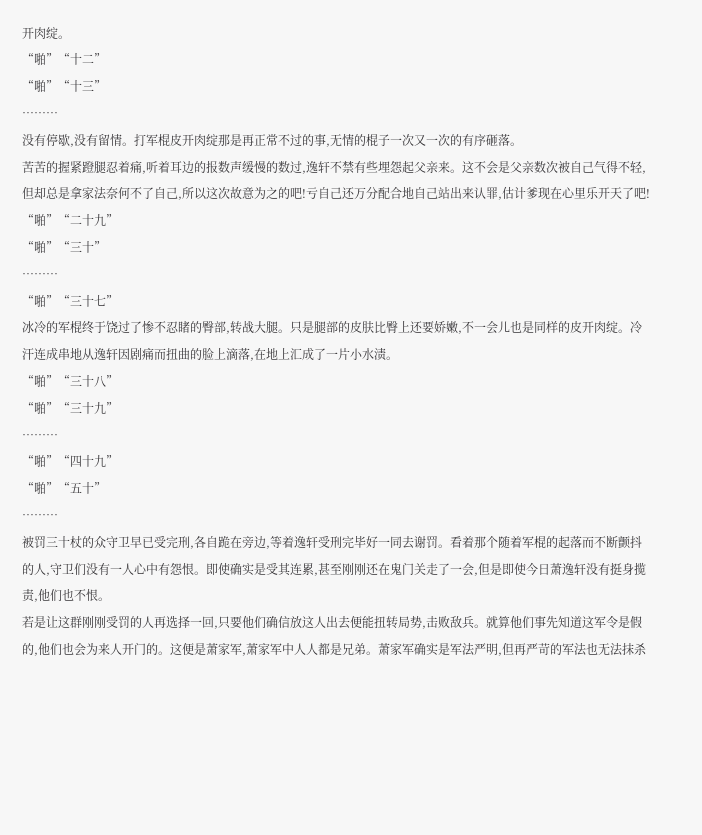开肉绽。
“啪”“十二”
“啪”“十三”
………
没有停歇,没有留情。打军棍皮开肉绽那是再正常不过的事,无情的棍子一次又一次的有序砸落。
苦苦的握紧蹬腿忍着痛,听着耳边的报数声缓慢的数过,逸轩不禁有些埋怨起父亲来。这不会是父亲数次被自己气得不轻,但却总是拿家法奈何不了自己,所以这次故意为之的吧!亏自己还万分配合地自己站出来认罪,估计爹现在心里乐开天了吧!
“啪”“二十九”
“啪”“三十”
………
“啪”“三十七”
冰冷的军棍终于饶过了惨不忍睹的臀部,转战大腿。只是腿部的皮肤比臀上还要娇嫩,不一会儿也是同样的皮开肉绽。冷汗连成串地从逸轩因剧痛而扭曲的脸上滴落,在地上汇成了一片小水渍。
“啪”“三十八”
“啪”“三十九”
………
“啪”“四十九”
“啪”“五十”
………
被罚三十杖的众守卫早已受完刑,各自跪在旁边,等着逸轩受刑完毕好一同去谢罚。看着那个随着军棍的起落而不断颤抖的人,守卫们没有一人心中有怨恨。即使确实是受其连累,甚至刚刚还在鬼门关走了一会,但是即使今日萧逸轩没有挺身揽责,他们也不恨。
若是让这群刚刚受罚的人再选择一回,只要他们确信放这人出去便能扭转局势,击败敌兵。就算他们事先知道这军令是假的,他们也会为来人开门的。这便是萧家军,萧家军中人人都是兄弟。萧家军确实是军法严明,但再严苛的军法也无法抹杀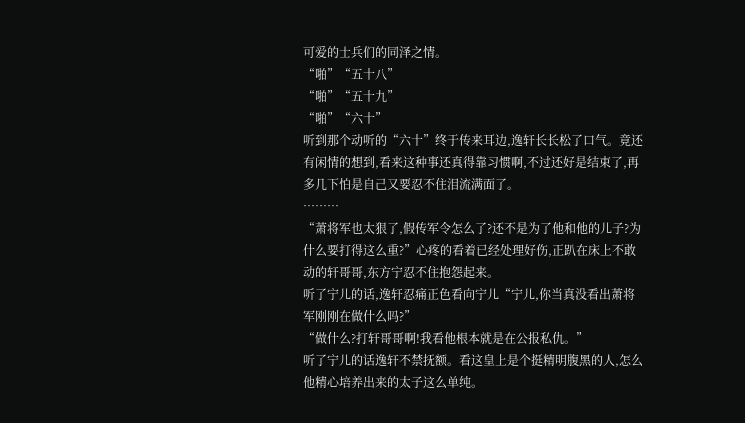可爱的士兵们的同泽之情。
“啪”“五十八”
“啪”“五十九”
“啪”“六十”
听到那个动听的“六十”终于传来耳边,逸轩长长松了口气。竟还有闲情的想到,看来这种事还真得靠习惯啊,不过还好是结束了,再多几下怕是自己又要忍不住泪流满面了。
………
“萧将军也太狠了,假传军令怎么了?还不是为了他和他的儿子?为什么要打得这么重?”心疼的看着已经处理好伤,正趴在床上不敢动的轩哥哥,东方宁忍不住抱怨起来。
听了宁儿的话,逸轩忍痛正色看向宁儿“宁儿,你当真没看出萧将军刚刚在做什么吗?”
“做什么?打轩哥哥啊!我看他根本就是在公报私仇。”
听了宁儿的话逸轩不禁抚额。看这皇上是个挺精明腹黑的人,怎么他精心培养出来的太子这么单纯。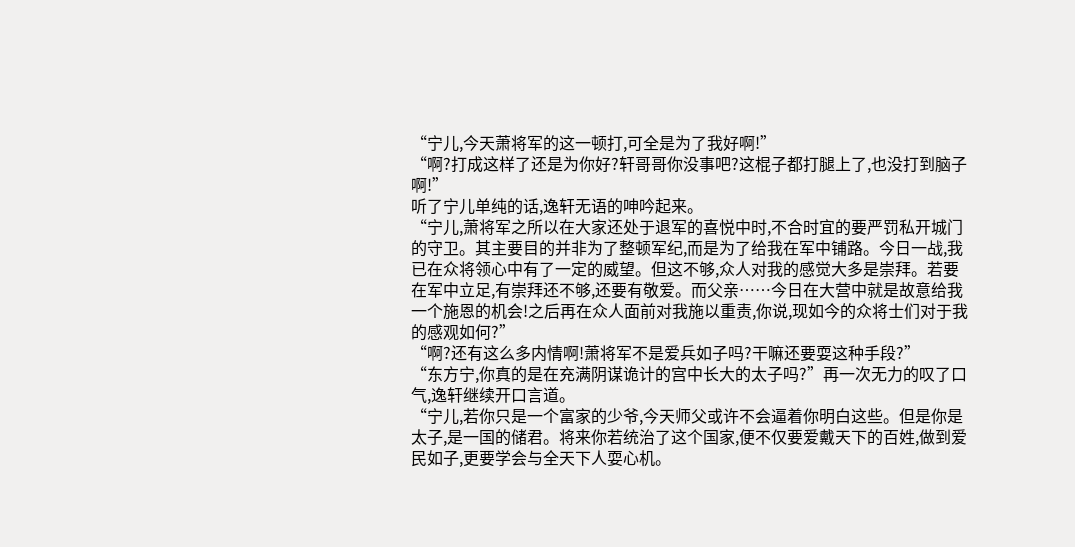“宁儿,今天萧将军的这一顿打,可全是为了我好啊!”
“啊?打成这样了还是为你好?轩哥哥你没事吧?这棍子都打腿上了,也没打到脑子啊!”
听了宁儿单纯的话,逸轩无语的呻吟起来。
“宁儿,萧将军之所以在大家还处于退军的喜悦中时,不合时宜的要严罚私开城门的守卫。其主要目的并非为了整顿军纪,而是为了给我在军中铺路。今日一战,我已在众将领心中有了一定的威望。但这不够,众人对我的感觉大多是崇拜。若要在军中立足,有崇拜还不够,还要有敬爱。而父亲……今日在大营中就是故意给我一个施恩的机会!之后再在众人面前对我施以重责,你说,现如今的众将士们对于我的感观如何?”
“啊?还有这么多内情啊!萧将军不是爱兵如子吗?干嘛还要耍这种手段?”
“东方宁,你真的是在充满阴谋诡计的宫中长大的太子吗?”再一次无力的叹了口气,逸轩继续开口言道。
“宁儿,若你只是一个富家的少爷,今天师父或许不会逼着你明白这些。但是你是太子,是一国的储君。将来你若统治了这个国家,便不仅要爱戴天下的百姓,做到爱民如子,更要学会与全天下人耍心机。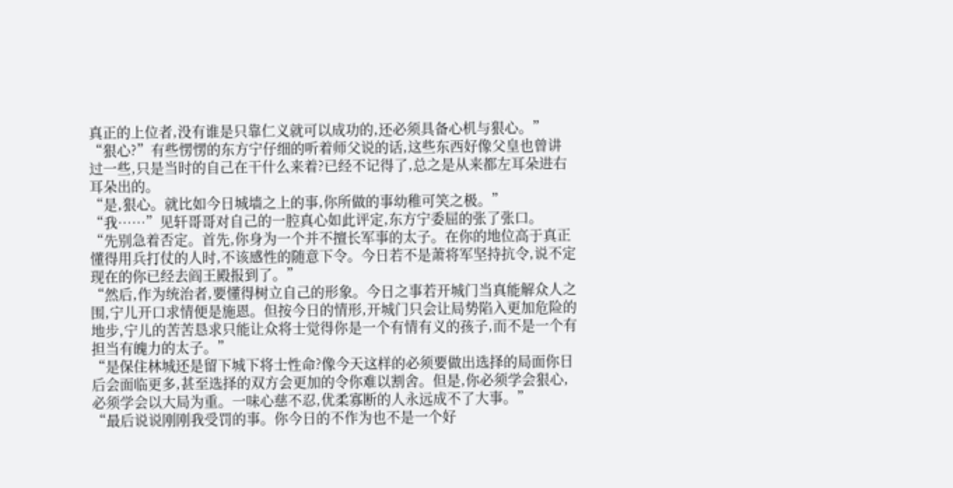真正的上位者,没有谁是只靠仁义就可以成功的,还必须具备心机与狠心。”
“狠心?”有些愣愣的东方宁仔细的听着师父说的话,这些东西好像父皇也曾讲过一些,只是当时的自己在干什么来着?已经不记得了,总之是从来都左耳朵进右耳朵出的。
“是,狠心。就比如今日城墙之上的事,你所做的事幼稚可笑之极。”
“我……”见轩哥哥对自己的一腔真心如此评定,东方宁委屈的张了张口。
“先别急着否定。首先,你身为一个并不擅长军事的太子。在你的地位高于真正懂得用兵打仗的人时,不该感性的随意下令。今日若不是萧将军坚持抗令,说不定现在的你已经去阎王殿报到了。”
“然后,作为统治者,要懂得树立自己的形象。今日之事若开城门当真能解众人之围,宁儿开口求情便是施恩。但按今日的情形,开城门只会让局势陷入更加危险的地步,宁儿的苦苦恳求只能让众将士觉得你是一个有情有义的孩子,而不是一个有担当有魄力的太子。”
“是保住林城还是留下城下将士性命?像今天这样的必须要做出选择的局面你日后会面临更多,甚至选择的双方会更加的令你难以割舍。但是,你必须学会狠心,必须学会以大局为重。一味心慈不忍,优柔寡断的人永远成不了大事。”
“最后说说刚刚我受罚的事。你今日的不作为也不是一个好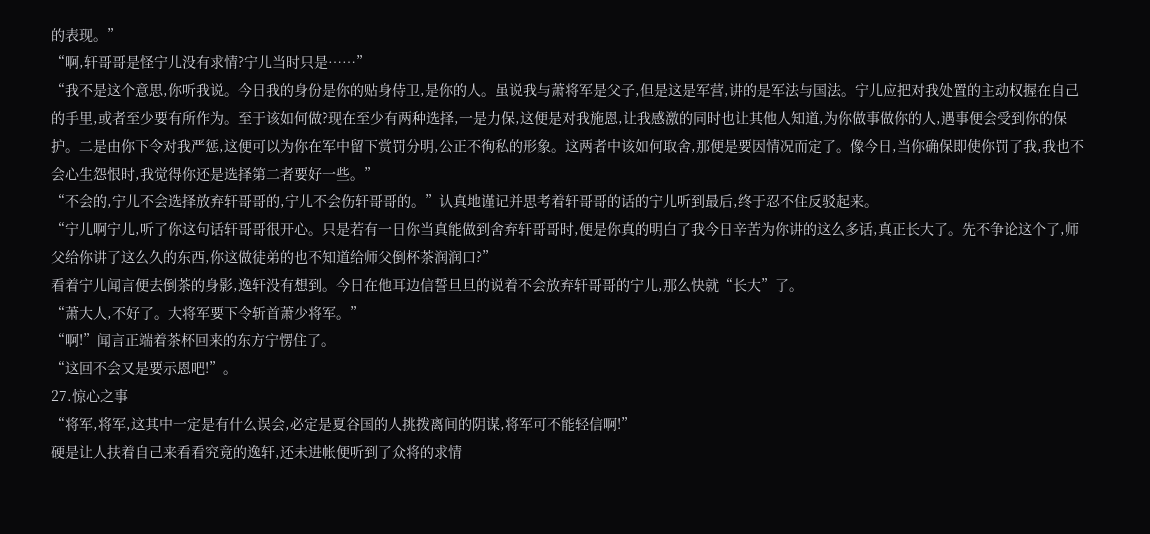的表现。”
“啊,轩哥哥是怪宁儿没有求情?宁儿当时只是……”
“我不是这个意思,你听我说。今日我的身份是你的贴身侍卫,是你的人。虽说我与萧将军是父子,但是这是军营,讲的是军法与国法。宁儿应把对我处置的主动权握在自己的手里,或者至少要有所作为。至于该如何做?现在至少有两种选择,一是力保,这便是对我施恩,让我感激的同时也让其他人知道,为你做事做你的人,遇事便会受到你的保护。二是由你下令对我严惩,这便可以为你在军中留下赏罚分明,公正不徇私的形象。这两者中该如何取舍,那便是要因情况而定了。像今日,当你确保即使你罚了我,我也不会心生怨恨时,我觉得你还是选择第二者要好一些。”
“不会的,宁儿不会选择放弃轩哥哥的,宁儿不会伤轩哥哥的。”认真地谨记并思考着轩哥哥的话的宁儿听到最后,终于忍不住反驳起来。
“宁儿啊宁儿,听了你这句话轩哥哥很开心。只是若有一日你当真能做到舍弃轩哥哥时,便是你真的明白了我今日辛苦为你讲的这么多话,真正长大了。先不争论这个了,师父给你讲了这么久的东西,你这做徒弟的也不知道给师父倒杯茶润润口?”
看着宁儿闻言便去倒茶的身影,逸轩没有想到。今日在他耳边信誓旦旦的说着不会放弃轩哥哥的宁儿,那么快就“长大”了。
“萧大人,不好了。大将军要下令斩首萧少将军。”
“啊!”闻言正端着茶杯回来的东方宁愣住了。
“这回不会又是要示恩吧!”。
27.惊心之事
“将军,将军,这其中一定是有什么误会,必定是夏谷国的人挑拨离间的阴谋,将军可不能轻信啊!”
硬是让人扶着自己来看看究竟的逸轩,还未进帐便听到了众将的求情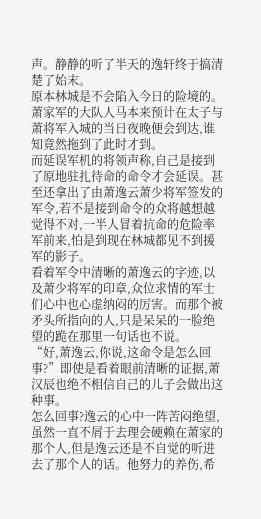声。静静的听了半天的逸轩终于搞清楚了始末。
原本林城是不会陷入今日的险境的。萧家军的大队人马本来预计在太子与萧将军入城的当日夜晚便会到达,谁知竟然拖到了此时才到。
而延误军机的将领声称,自己是接到了原地驻扎待命的命令才会延误。甚至还拿出了由萧逸云萧少将军签发的军令,若不是接到命令的众将越想越觉得不对,一半人冒着抗命的危险率军前来,怕是到现在林城都见不到援军的影子。
看着军令中清晰的萧逸云的字迹,以及萧少将军的印章,众位求情的军士们心中也心虚纳闷的厉害。而那个被矛头所指向的人,只是呆呆的一脸绝望的跪在那里一句话也不说。
“好,萧逸云,你说,这命令是怎么回事?”即使是看着眼前清晰的证据,萧汉辰也绝不相信自己的儿子会做出这种事。
怎么回事?逸云的心中一阵苦闷绝望,虽然一直不屑于去理会硬赖在萧家的那个人,但是逸云还是不自觉的听进去了那个人的话。他努力的养伤,希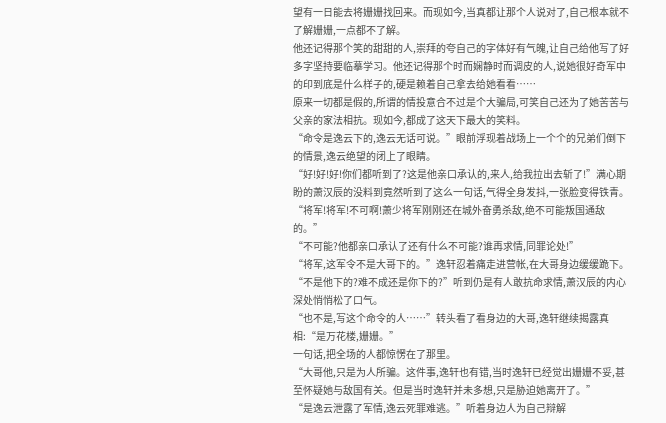望有一日能去将姗姗找回来。而现如今,当真都让那个人说对了,自己根本就不了解姗姗,一点都不了解。
他还记得那个笑的甜甜的人,崇拜的夸自己的字体好有气魄,让自己给他写了好多字坚持要临摹学习。他还记得那个时而娴静时而调皮的人,说她很好奇军中的印到底是什么样子的,硬是赖着自己拿去给她看看……
原来一切都是假的,所谓的情投意合不过是个大骗局,可笑自己还为了她苦苦与父亲的家法相抗。现如今,都成了这天下最大的笑料。
“命令是逸云下的,逸云无话可说。”眼前浮现着战场上一个个的兄弟们倒下的情景,逸云绝望的闭上了眼睛。
“好!好!好!你们都听到了?这是他亲口承认的,来人,给我拉出去斩了!”满心期盼的萧汉辰的没料到竟然听到了这么一句话,气得全身发抖,一张脸变得铁青。
“将军!将军!不可啊!萧少将军刚刚还在城外奋勇杀敌,绝不可能叛国通敌的。”
“不可能?他都亲口承认了还有什么不可能?谁再求情,同罪论处!”
“将军,这军令不是大哥下的。”逸轩忍着痛走进营帐,在大哥身边缓缓跪下。
“不是他下的?难不成还是你下的?”听到仍是有人敢抗命求情,萧汉辰的内心深处悄悄松了口气。
“也不是,写这个命令的人……”转头看了看身边的大哥,逸轩继续揭露真相:“是万花楼,姗姗。”
一句话,把全场的人都惊愣在了那里。
“大哥他,只是为人所骗。这件事,逸轩也有错,当时逸轩已经觉出姗姗不妥,甚至怀疑她与敌国有关。但是当时逸轩并未多想,只是胁迫她离开了。”
“是逸云泄露了军情,逸云死罪难逃。”听着身边人为自己辩解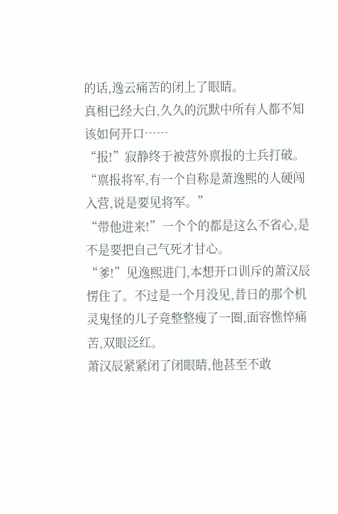的话,逸云痛苦的闭上了眼睛。
真相已经大白,久久的沉默中所有人都不知该如何开口……
“报!”寂静终于被营外禀报的士兵打破。
“禀报将军,有一个自称是萧逸熙的人硬闯入营,说是要见将军。”
“带他进来!”一个个的都是这么不省心,是不是要把自己气死才甘心。
“爹!”见逸熙进门,本想开口训斥的萧汉辰愣住了。不过是一个月没见,昔日的那个机灵鬼怪的儿子竟整整瘦了一圈,面容憔悴痛苦,双眼泛红。
萧汉辰紧紧闭了闭眼睛,他甚至不敢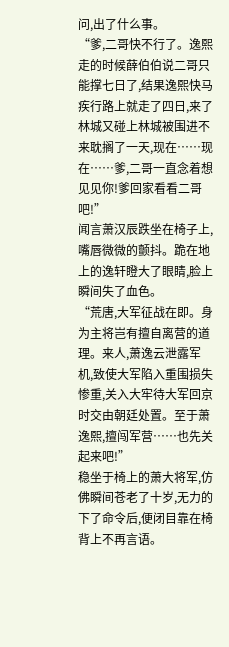问,出了什么事。
“爹,二哥快不行了。逸熙走的时候薛伯伯说二哥只能撑七日了,结果逸熙快马疾行路上就走了四日,来了林城又碰上林城被围进不来耽搁了一天,现在……现在……爹,二哥一直念着想见见你!爹回家看看二哥吧!”
闻言萧汉辰跌坐在椅子上,嘴唇微微的颤抖。跪在地上的逸轩瞪大了眼睛,脸上瞬间失了血色。
“荒唐,大军征战在即。身为主将岂有擅自离营的道理。来人,萧逸云泄露军机,致使大军陷入重围损失惨重,关入大牢待大军回京时交由朝廷处置。至于萧逸熙,擅闯军营……也先关起来吧!”
稳坐于椅上的萧大将军,仿佛瞬间苍老了十岁,无力的下了命令后,便闭目靠在椅背上不再言语。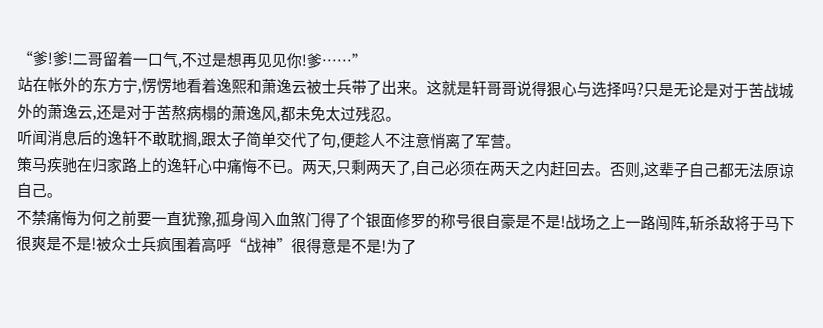“爹!爹!二哥留着一口气,不过是想再见见你!爹……”
站在帐外的东方宁,愣愣地看着逸熙和萧逸云被士兵带了出来。这就是轩哥哥说得狠心与选择吗?只是无论是对于苦战城外的萧逸云,还是对于苦熬病榻的萧逸风,都未免太过残忍。
听闻消息后的逸轩不敢耽搁,跟太子简单交代了句,便趁人不注意悄离了军营。
策马疾驰在归家路上的逸轩心中痛悔不已。两天,只剩两天了,自己必须在两天之内赶回去。否则,这辈子自己都无法原谅自己。
不禁痛悔为何之前要一直犹豫,孤身闯入血煞门得了个银面修罗的称号很自豪是不是!战场之上一路闯阵,斩杀敌将于马下很爽是不是!被众士兵疯围着高呼“战神”很得意是不是!为了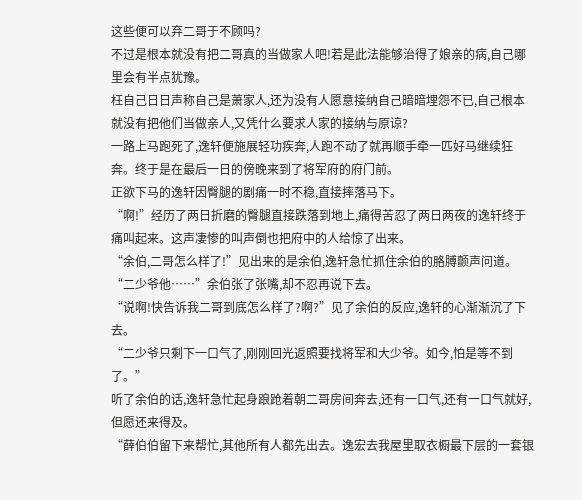这些便可以弃二哥于不顾吗?
不过是根本就没有把二哥真的当做家人吧!若是此法能够治得了娘亲的病,自己哪里会有半点犹豫。
枉自己日日声称自己是萧家人,还为没有人愿意接纳自己暗暗埋怨不已,自己根本就没有把他们当做亲人,又凭什么要求人家的接纳与原谅?
一路上马跑死了,逸轩便施展轻功疾奔,人跑不动了就再顺手牵一匹好马继续狂奔。终于是在最后一日的傍晚来到了将军府的府门前。
正欲下马的逸轩因臀腿的剧痛一时不稳,直接摔落马下。
“啊!”经历了两日折磨的臀腿直接跌落到地上,痛得苦忍了两日两夜的逸轩终于痛叫起来。这声凄惨的叫声倒也把府中的人给惊了出来。
“余伯,二哥怎么样了!”见出来的是余伯,逸轩急忙抓住余伯的胳膊颤声问道。
“二少爷他……”余伯张了张嘴,却不忍再说下去。
“说啊!快告诉我二哥到底怎么样了?啊?”见了余伯的反应,逸轩的心渐渐沉了下去。
“二少爷只剩下一口气了,刚刚回光返照要找将军和大少爷。如今,怕是等不到了。”
听了余伯的话,逸轩急忙起身踉跄着朝二哥房间奔去,还有一口气,还有一口气就好,但愿还来得及。
“薛伯伯留下来帮忙,其他所有人都先出去。逸宏去我屋里取衣橱最下层的一套银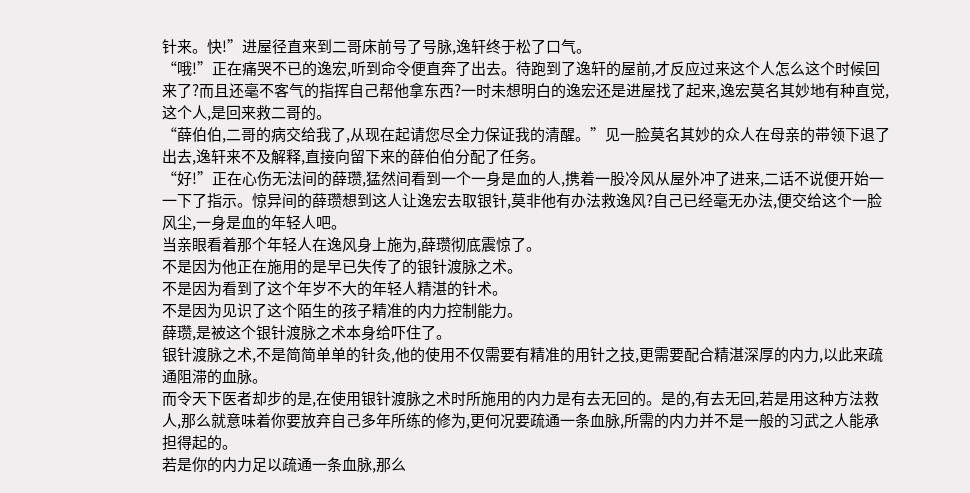针来。快!”进屋径直来到二哥床前号了号脉,逸轩终于松了口气。
“哦!”正在痛哭不已的逸宏,听到命令便直奔了出去。待跑到了逸轩的屋前,才反应过来这个人怎么这个时候回来了?而且还毫不客气的指挥自己帮他拿东西?一时未想明白的逸宏还是进屋找了起来,逸宏莫名其妙地有种直觉,这个人,是回来救二哥的。
“薛伯伯,二哥的病交给我了,从现在起请您尽全力保证我的清醒。”见一脸莫名其妙的众人在母亲的带领下退了出去,逸轩来不及解释,直接向留下来的薛伯伯分配了任务。
“好!”正在心伤无法间的薛瓒,猛然间看到一个一身是血的人,携着一股冷风从屋外冲了进来,二话不说便开始一一下了指示。惊异间的薛瓒想到这人让逸宏去取银针,莫非他有办法救逸风?自己已经毫无办法,便交给这个一脸风尘,一身是血的年轻人吧。
当亲眼看着那个年轻人在逸风身上施为,薛瓒彻底震惊了。
不是因为他正在施用的是早已失传了的银针渡脉之术。
不是因为看到了这个年岁不大的年轻人精湛的针术。
不是因为见识了这个陌生的孩子精准的内力控制能力。
薛瓒,是被这个银针渡脉之术本身给吓住了。
银针渡脉之术,不是简简单单的针灸,他的使用不仅需要有精准的用针之技,更需要配合精湛深厚的内力,以此来疏通阻滞的血脉。
而令天下医者却步的是,在使用银针渡脉之术时所施用的内力是有去无回的。是的,有去无回,若是用这种方法救人,那么就意味着你要放弃自己多年所练的修为,更何况要疏通一条血脉,所需的内力并不是一般的习武之人能承担得起的。
若是你的内力足以疏通一条血脉,那么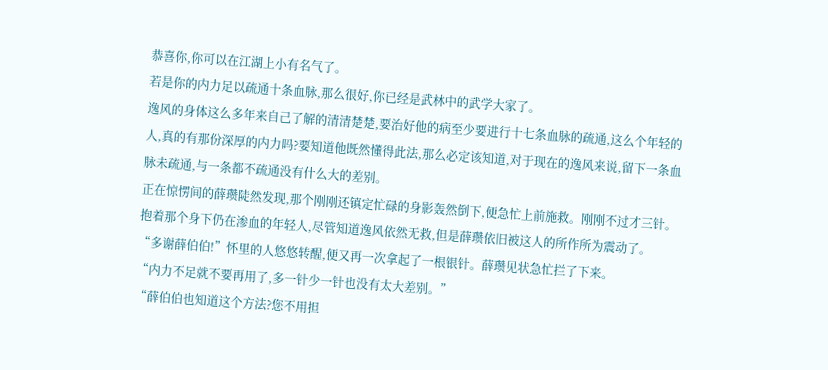恭喜你,你可以在江湖上小有名气了。
若是你的内力足以疏通十条血脉,那么很好,你已经是武林中的武学大家了。
逸风的身体这么多年来自己了解的清清楚楚,要治好他的病至少要进行十七条血脉的疏通,这么个年轻的人,真的有那份深厚的内力吗?要知道他既然懂得此法,那么必定该知道,对于现在的逸风来说,留下一条血脉未疏通,与一条都不疏通没有什么大的差别。
正在惊愣间的薛瓒陡然发现,那个刚刚还镇定忙碌的身影轰然倒下,便急忙上前施救。刚刚不过才三针。抱着那个身下仍在渗血的年轻人,尽管知道逸风依然无救,但是薛瓒依旧被这人的所作所为震动了。
“多谢薛伯伯!”怀里的人悠悠转醒,便又再一次拿起了一根银针。薛瓒见状急忙拦了下来。
“内力不足就不要再用了,多一针少一针也没有太大差别。”
“薛伯伯也知道这个方法?您不用担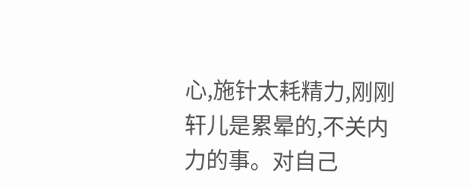心,施针太耗精力,刚刚轩儿是累晕的,不关内力的事。对自己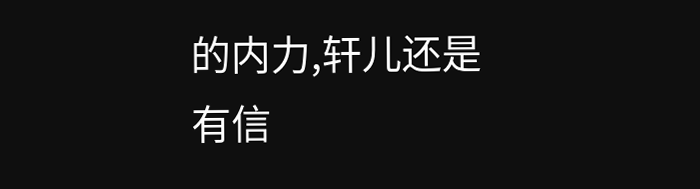的内力,轩儿还是有信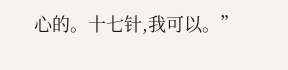心的。十七针,我可以。”